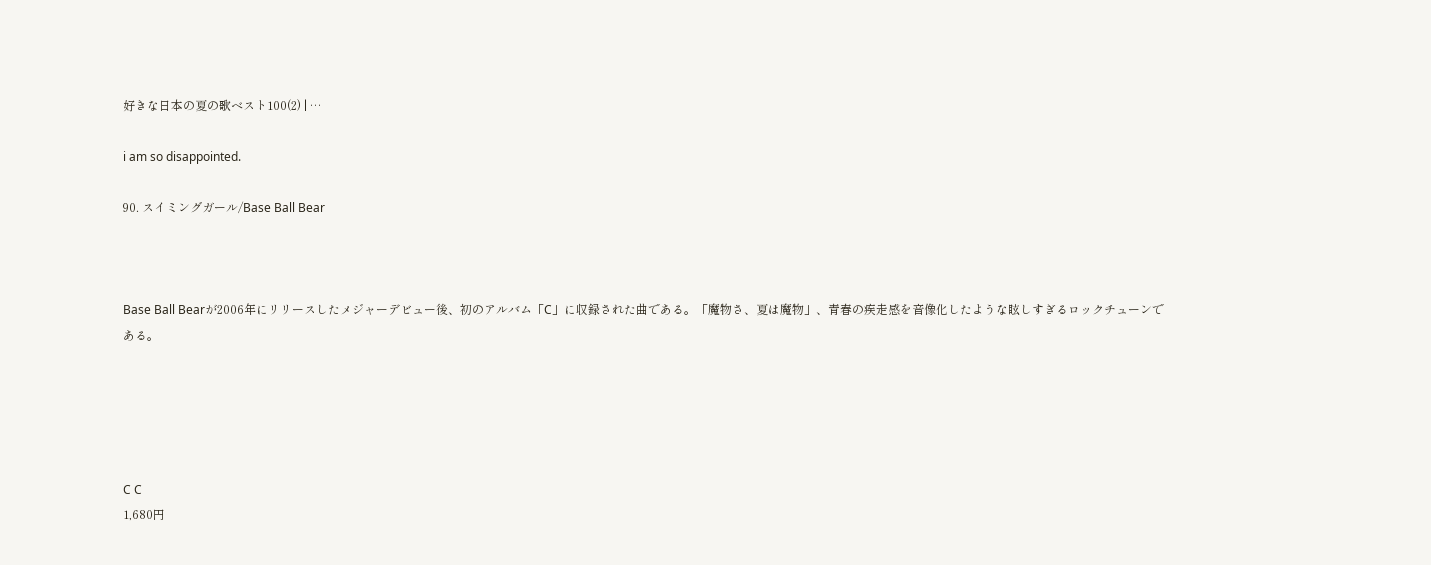好きな日本の夏の歌ベスト100(2) | …

i am so disappointed.

90. スイミングガール/Base Ball Bear



Base Ball Bearが2006年にリリースしたメジャーデビュー後、初のアルバム「C」に収録された曲である。「魔物さ、夏は魔物」、青春の疾走感を音像化したような眩しすぎるロックチューンである。





C C
1,680円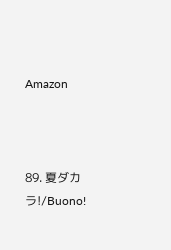Amazon



89. 夏ダカラ!/Buono!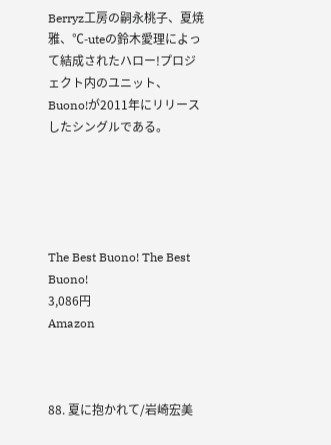Berryz工房の嗣永桃子、夏焼雅、℃-uteの鈴木愛理によって結成されたハロー!プロジェクト内のユニット、Buono!が2011年にリリースしたシングルである。





The Best Buono! The Best Buono!
3,086円
Amazon



88. 夏に抱かれて/岩崎宏美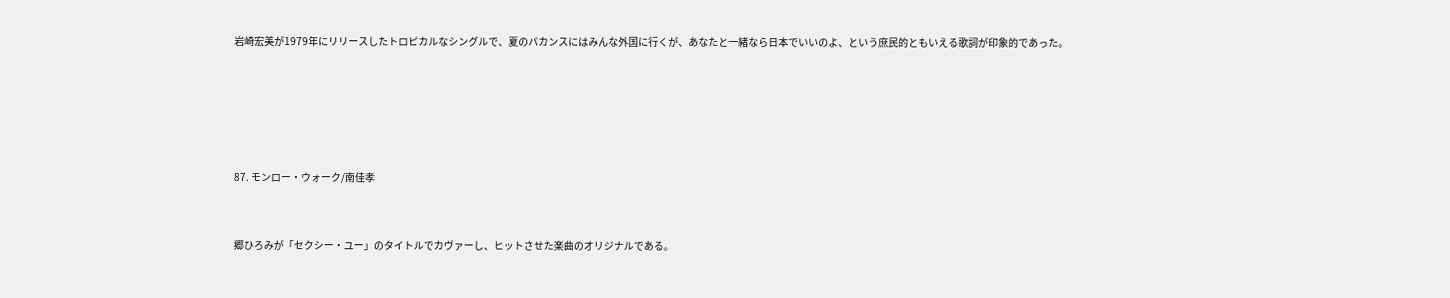岩崎宏美が1979年にリリースしたトロピカルなシングルで、夏のバカンスにはみんな外国に行くが、あなたと一緒なら日本でいいのよ、という庶民的ともいえる歌詞が印象的であった。







87. モンロー・ウォーク/南佳孝



郷ひろみが「セクシー・ユー」のタイトルでカヴァーし、ヒットさせた楽曲のオリジナルである。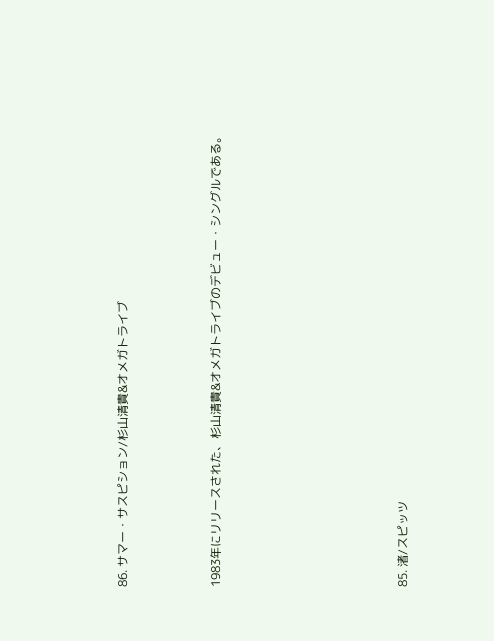86. サマー・サスピション/杉山清貴&オメガトライブ



1983年にリリースされた、杉山清貴&オメガトライブのデビュー・シングルである。







85. 渚/スピッツ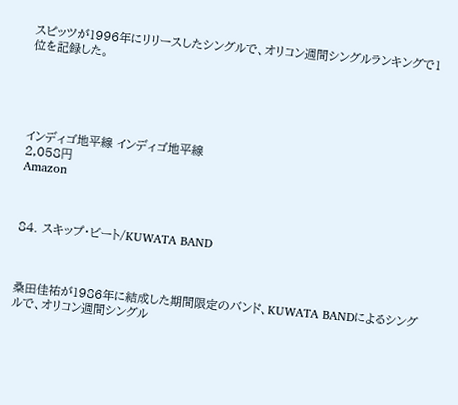スピッツが1996年にリリースしたシングルで、オリコン週間シングルランキングで1位を記録した。





インディゴ地平線 インディゴ地平線
2,058円
Amazon



84. スキップ・ビート/KUWATA BAND



桑田佳祐が1986年に結成した期間限定のバンド、KUWATA BANDによるシングルで、オリコン週間シングル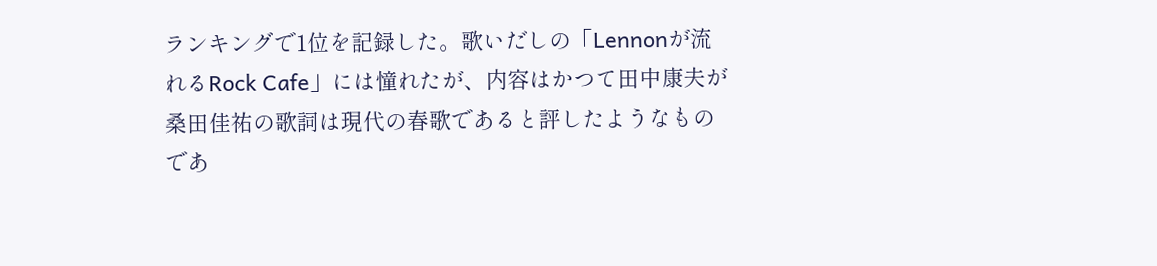ランキングで1位を記録した。歌いだしの「Lennonが流れるRock Cafe」には憧れたが、内容はかつて田中康夫が桑田佳祐の歌詞は現代の春歌であると評したようなものであ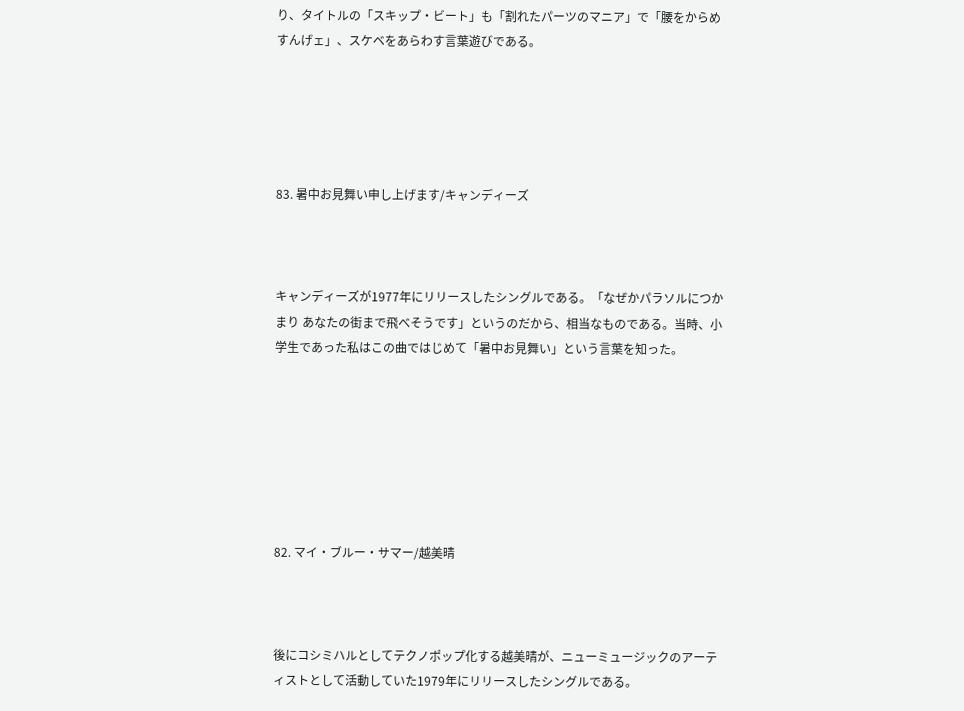り、タイトルの「スキップ・ビート」も「割れたパーツのマニア」で「腰をからめ すんげェ」、スケベをあらわす言葉遊びである。





83. 暑中お見舞い申し上げます/キャンディーズ



キャンディーズが1977年にリリースしたシングルである。「なぜかパラソルにつかまり あなたの街まで飛べそうです」というのだから、相当なものである。当時、小学生であった私はこの曲ではじめて「暑中お見舞い」という言葉を知った。







82. マイ・ブルー・サマー/越美晴



後にコシミハルとしてテクノポップ化する越美晴が、ニューミュージックのアーティストとして活動していた1979年にリリースしたシングルである。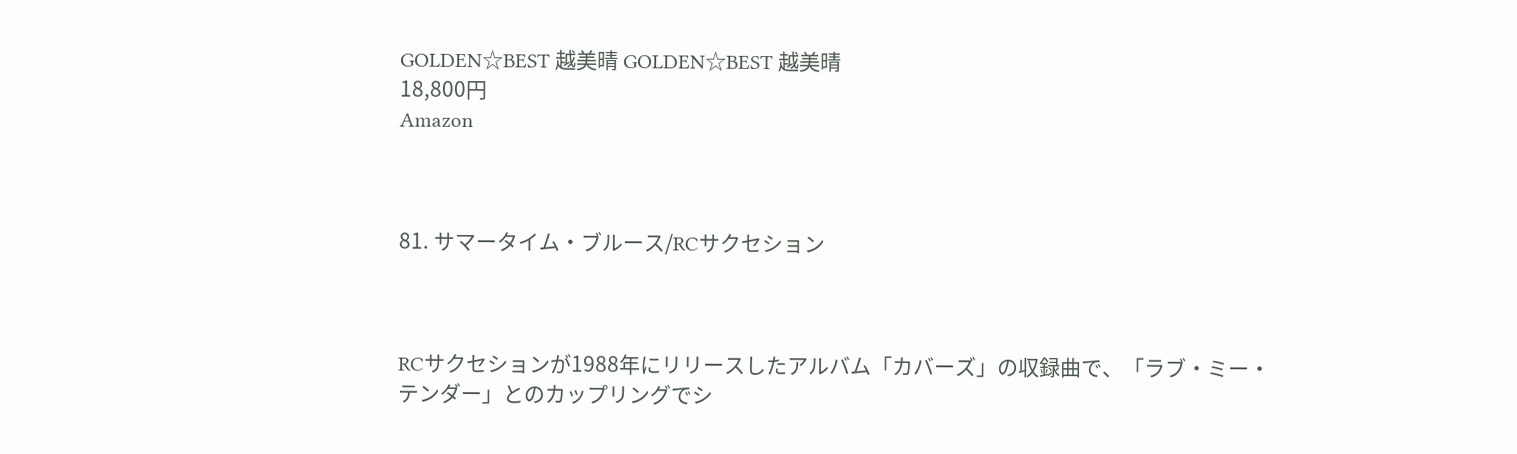GOLDEN☆BEST 越美晴 GOLDEN☆BEST 越美晴
18,800円
Amazon



81. サマータイム・ブルース/RCサクセション



RCサクセションが1988年にリリースしたアルバム「カバーズ」の収録曲で、「ラブ・ミー・テンダー」とのカップリングでシ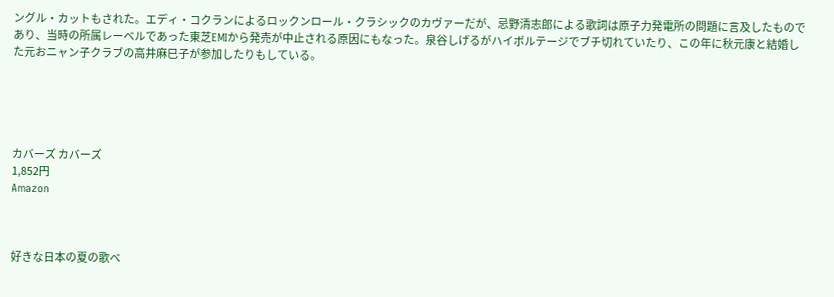ングル・カットもされた。エディ・コクランによるロックンロール・クラシックのカヴァーだが、忌野清志郎による歌詞は原子力発電所の問題に言及したものであり、当時の所属レーベルであった東芝EMIから発売が中止される原因にもなった。泉谷しげるがハイボルテージでブチ切れていたり、この年に秋元康と結婚した元おニャン子クラブの高井麻巳子が参加したりもしている。





カバーズ カバーズ
1,852円
Amazon



好きな日本の夏の歌ベ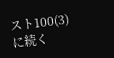スト100(3)に続く